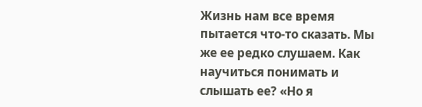Жизнь нам все время пытается что-то сказать. Мы же ее редко слушаем. Как научиться понимать и слышать ее? «Но я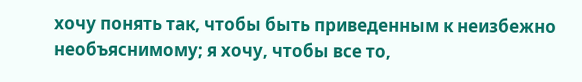хочу понять так, чтобы быть приведенным к неизбежно необъяснимому; я хочу, чтобы все то,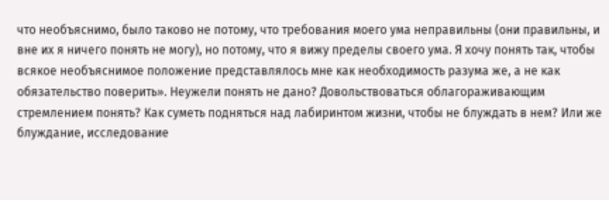что необъяснимо, было таково не потому, что требования моего ума неправильны (они правильны, и вне их я ничего понять не могу), но потому, что я вижу пределы своего ума. Я хочу понять так, чтобы всякое необъяснимое положение представлялось мне как необходимость разума же, а не как обязательство поверить». Неужели понять не дано? Довольствоваться облагораживающим стремлением понять? Как суметь подняться над лабиринтом жизни, чтобы не блуждать в нем? Или же блуждание, исследование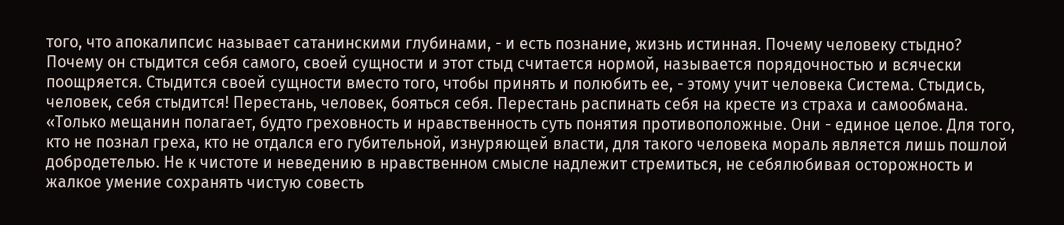того, что апокалипсис называет сатанинскими глубинами, - и есть познание, жизнь истинная. Почему человеку стыдно? Почему он стыдится себя самого, своей сущности и этот стыд считается нормой, называется порядочностью и всячески поощряется. Стыдится своей сущности вместо того, чтобы принять и полюбить ее, - этому учит человека Система. Стыдись, человек, себя стыдится! Перестань, человек, бояться себя. Перестань распинать себя на кресте из страха и самообмана. «Только мещанин полагает, будто греховность и нравственность суть понятия противоположные. Они - единое целое. Для того, кто не познал греха, кто не отдался его губительной, изнуряющей власти, для такого человека мораль является лишь пошлой добродетелью. Не к чистоте и неведению в нравственном смысле надлежит стремиться, не себялюбивая осторожность и жалкое умение сохранять чистую совесть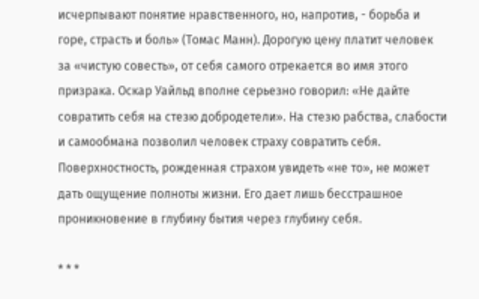исчерпывают понятие нравственного, но, напротив, - борьба и горе, страсть и боль» (Томас Манн). Дорогую цену платит человек за «чистую совесть», от себя самого отрекается во имя этого призрака. Оскар Уайльд вполне серьезно говорил: «Не дайте совратить себя на стезю добродетели». На стезю рабства, слабости и самообмана позволил человек страху совратить себя. Поверхностность, рожденная страхом увидеть «не то», не может дать ощущение полноты жизни. Его дает лишь бесстрашное проникновение в глубину бытия через глубину себя.

* * *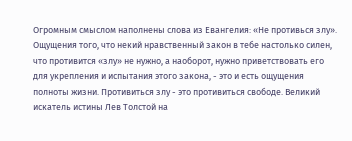Огромным смыслом наполнены слова из Евангелия: «Не противься злу». Ощущения того, что некий нравственный закон в тебе настолько силен, что противится «злу» не нужно, а наоборот, нужно приветствовать его для укрепления и испытания этого закона, - это и есть ощущения полноты жизни. Противиться злу - это противиться свободе. Великий искатель истины Лев Толстой на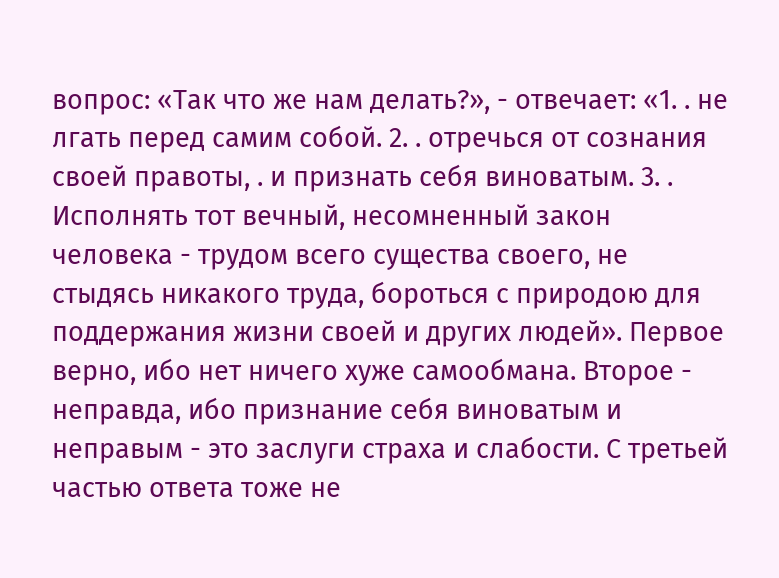вопрос: «Так что же нам делать?», - отвечает: «1. . не лгать перед самим собой. 2. . отречься от сознания своей правоты, . и признать себя виноватым. 3. . Исполнять тот вечный, несомненный закон человека - трудом всего существа своего, не стыдясь никакого труда, бороться с природою для поддержания жизни своей и других людей». Первое верно, ибо нет ничего хуже самообмана. Второе - неправда, ибо признание себя виноватым и неправым - это заслуги страха и слабости. С третьей частью ответа тоже не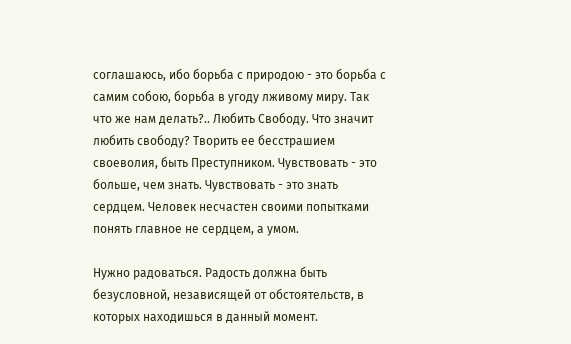соглашаюсь, ибо борьба с природою - это борьба с самим собою, борьба в угоду лживому миру. Так что же нам делать?.. Любить Свободу. Что значит любить свободу? Творить ее бесстрашием своеволия, быть Преступником. Чувствовать - это больше, чем знать. Чувствовать - это знать сердцем. Человек несчастен своими попытками понять главное не сердцем, а умом.

Нужно радоваться. Радость должна быть безусловной, независящей от обстоятельств, в которых находишься в данный момент.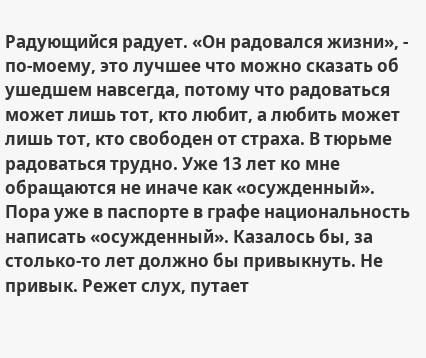Радующийся радует. «Он радовался жизни», - по-моему, это лучшее что можно сказать об ушедшем навсегда, потому что радоваться может лишь тот, кто любит, а любить может лишь тот, кто свободен от страха. В тюрьме радоваться трудно. Уже 13 лет ко мне обращаются не иначе как «осужденный». Пора уже в паспорте в графе национальность написать «осужденный». Казалось бы, за столько-то лет должно бы привыкнуть. Не привык. Режет слух, путает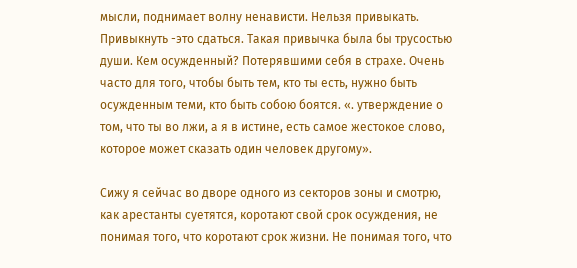мысли, поднимает волну ненависти. Нельзя привыкать. Привыкнуть -это сдаться. Такая привычка была бы трусостью души. Кем осужденный? Потерявшими себя в страхе. Очень часто для того, чтобы быть тем, кто ты есть, нужно быть осужденным теми, кто быть собою боятся. «. утверждение о том, что ты во лжи, а я в истине, есть самое жестокое слово, которое может сказать один человек другому».

Сижу я сейчас во дворе одного из секторов зоны и смотрю, как арестанты суетятся, коротают свой срок осуждения, не понимая того, что коротают срок жизни. Не понимая того, что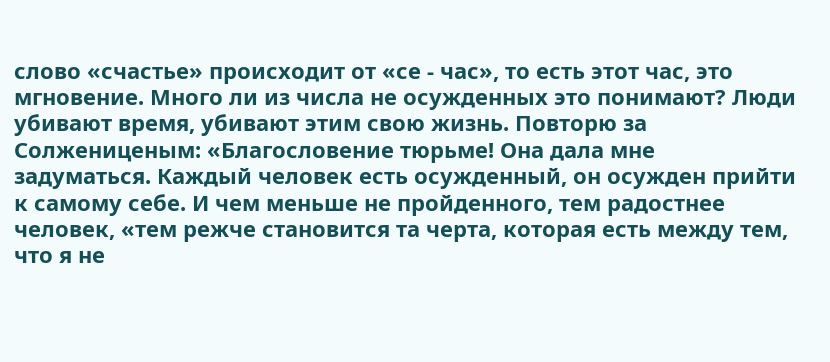слово «счастье» происходит от «се - час», то есть этот час, это мгновение. Много ли из числа не осужденных это понимают? Люди убивают время, убивают этим свою жизнь. Повторю за Солжениценым: «Благословение тюрьме! Она дала мне задуматься. Каждый человек есть осужденный, он осужден прийти к самому себе. И чем меньше не пройденного, тем радостнее человек, «тем режче становится та черта, которая есть между тем, что я не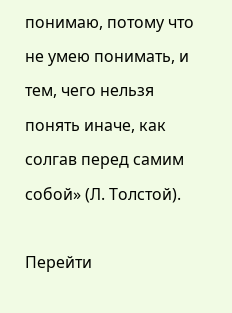понимаю, потому что не умею понимать, и тем, чего нельзя понять иначе, как солгав перед самим собой» (Л. Толстой).

Перейти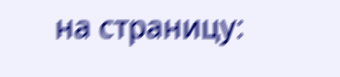на страницу: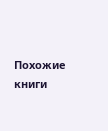Похожие книги